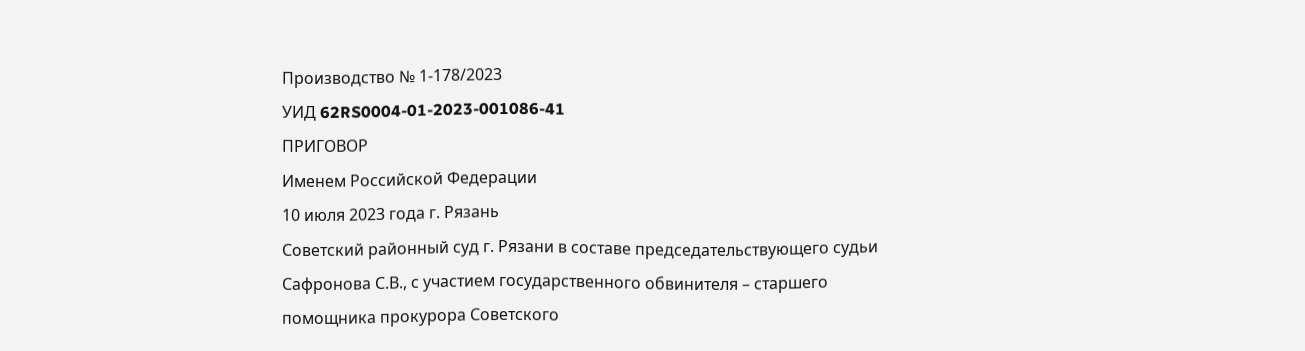Производство № 1-178/2023
УИД 62RS0004-01-2023-001086-41
ПРИГОВОР
Именем Российской Федерации
10 июля 2023 года г. Рязань
Советский районный суд г. Рязани в составе председательствующего судьи Сафронова С.В., с участием государственного обвинителя – старшего помощника прокурора Советского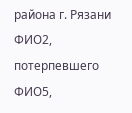района г. Рязани ФИО2, потерпевшего ФИО5,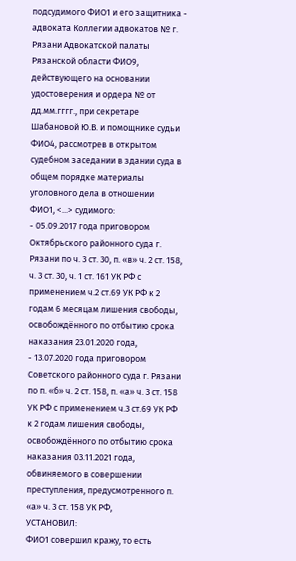подсудимого ФИО1 и его защитника - адвоката Коллегии адвокатов № г. Рязани Адвокатской палаты Рязанской области ФИО9, действующего на основании удостоверения и ордера № от дд.мм.гггг., при секретаре Шабановой Ю.В. и помощнике судьи ФИО4, рассмотрев в открытом судебном заседании в здании суда в общем порядке материалы уголовного дела в отношении
ФИО1, <...> судимого:
- 05.09.2017 года приговором Октябрьского районного суда г. Рязани по ч. 3 ст. 30, п. «в» ч. 2 ст. 158, ч. 3 ст. 30, ч. 1 ст. 161 УК РФ с применением ч.2 ст.69 УК РФ к 2 годам 6 месяцам лишения свободы, освобождённого по отбытию срока наказания 23.01.2020 года,
- 13.07.2020 года приговором Советского районного суда г. Рязани по п. «б» ч. 2 ст. 158, п. «а» ч. 3 ст. 158 УК РФ с применением ч.3 ст.69 УК РФ к 2 годам лишения свободы, освобождённого по отбытию срока наказания 03.11.2021 года,
обвиняемого в совершении преступления, предусмотренного п. «а» ч. 3 ст. 158 УК РФ,
УСТАНОВИЛ:
ФИО1 совершил кражу, то есть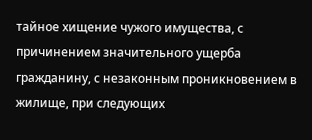тайное хищение чужого имущества, с причинением значительного ущерба гражданину, с незаконным проникновением в жилище, при следующих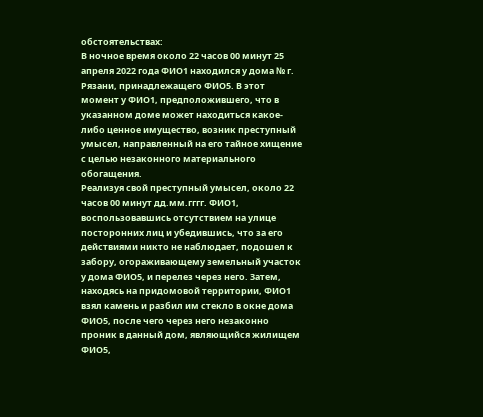обстоятельствах:
В ночное время около 22 часов 00 минут 25 апреля 2022 года ФИО1 находился у дома № г. Рязани, принадлежащего ФИО5. В этот момент у ФИО1, предположившего, что в указанном доме может находиться какое-либо ценное имущество, возник преступный умысел, направленный на его тайное хищение с целью незаконного материального обогащения.
Реализуя свой преступный умысел, около 22 часов 00 минут дд.мм.гггг. ФИО1, воспользовавшись отсутствием на улице посторонних лиц и убедившись, что за его действиями никто не наблюдает, подошел к забору, огораживающему земельный участок у дома ФИО5, и перелез через него. Затем, находясь на придомовой территории, ФИО1 взял камень и разбил им стекло в окне дома ФИО5, после чего через него незаконно проник в данный дом, являющийся жилищем ФИО5,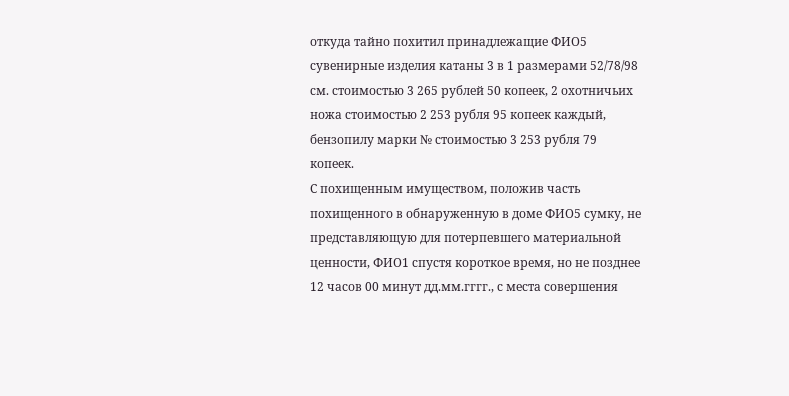откуда тайно похитил принадлежащие ФИО5 сувенирные изделия катаны 3 в 1 размерами 52/78/98 см. стоимостью 3 265 рублей 50 копеек, 2 охотничьих ножа стоимостью 2 253 рубля 95 копеек каждый, бензопилу марки № стоимостью 3 253 рубля 79 копеек.
С похищенным имуществом, положив часть похищенного в обнаруженную в доме ФИО5 сумку, не представляющую для потерпевшего материальной ценности, ФИО1 спустя короткое время, но не позднее 12 часов 00 минут дд.мм.гггг., с места совершения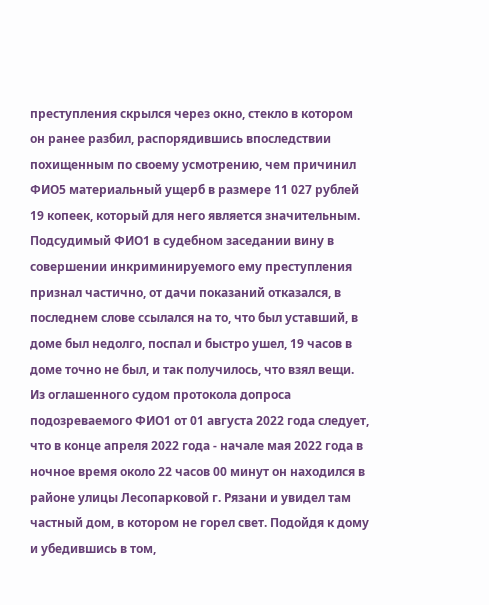преступления скрылся через окно, стекло в котором он ранее разбил, распорядившись впоследствии похищенным по своему усмотрению, чем причинил ФИО5 материальный ущерб в размере 11 027 рублей 19 копеек, который для него является значительным.
Подсудимый ФИО1 в судебном заседании вину в совершении инкриминируемого ему преступления признал частично, от дачи показаний отказался, в последнем слове ссылался на то, что был уставший, в доме был недолго, поспал и быстро ушел, 19 часов в доме точно не был, и так получилось, что взял вещи.
Из оглашенного судом протокола допроса подозреваемого ФИО1 от 01 августа 2022 года следует, что в конце апреля 2022 года - начале мая 2022 года в ночное время около 22 часов 00 минут он находился в районе улицы Лесопарковой г. Рязани и увидел там частный дом, в котором не горел свет. Подойдя к дому и убедившись в том,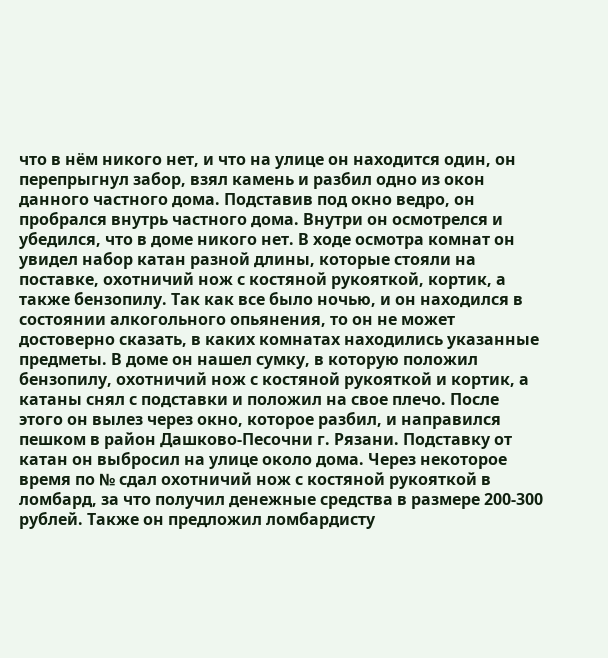что в нём никого нет, и что на улице он находится один, он перепрыгнул забор, взял камень и разбил одно из окон данного частного дома. Подставив под окно ведро, он пробрался внутрь частного дома. Внутри он осмотрелся и убедился, что в доме никого нет. В ходе осмотра комнат он увидел набор катан разной длины, которые стояли на поставке, охотничий нож с костяной рукояткой, кортик, а также бензопилу. Так как все было ночью, и он находился в состоянии алкогольного опьянения, то он не может достоверно сказать, в каких комнатах находились указанные предметы. В доме он нашел сумку, в которую положил бензопилу, охотничий нож с костяной рукояткой и кортик, а катаны снял с подставки и положил на свое плечо. После этого он вылез через окно, которое разбил, и направился пешком в район Дашково-Песочни г. Рязани. Подставку от катан он выбросил на улице около дома. Через некоторое время по № сдал охотничий нож с костяной рукояткой в ломбард, за что получил денежные средства в размере 200-300 рублей. Также он предложил ломбардисту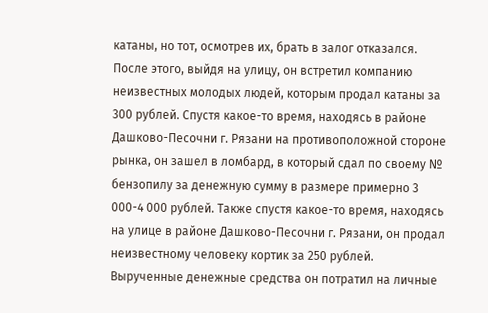катаны, но тот, осмотрев их, брать в залог отказался. После этого, выйдя на улицу, он встретил компанию неизвестных молодых людей, которым продал катаны за 300 рублей. Спустя какое-то время, находясь в районе Дашково-Песочни г. Рязани на противоположной стороне рынка, он зашел в ломбард, в который сдал по своему № бензопилу за денежную сумму в размере примерно 3 000-4 000 рублей. Также спустя какое-то время, находясь на улице в районе Дашково-Песочни г. Рязани, он продал неизвестному человеку кортик за 250 рублей. Вырученные денежные средства он потратил на личные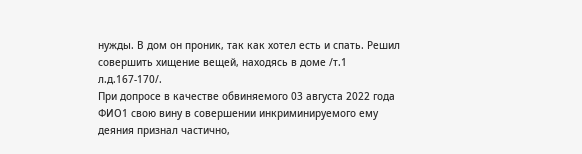нужды. В дом он проник, так как хотел есть и спать. Решил совершить хищение вещей, находясь в доме /т.1 л.д.167-170/.
При допросе в качестве обвиняемого 03 августа 2022 года ФИО1 свою вину в совершении инкриминируемого ему деяния признал частично,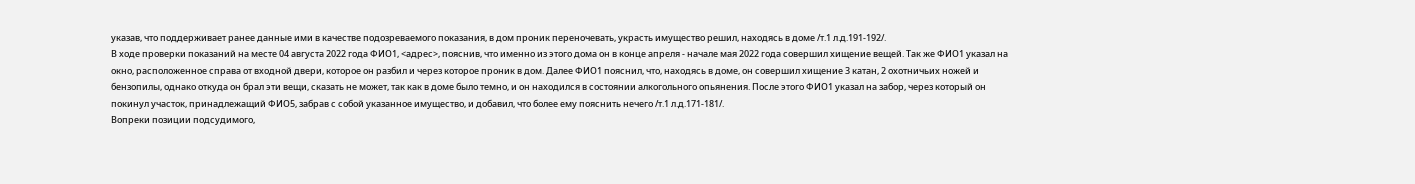указав, что поддерживает ранее данные ими в качестве подозреваемого показания, в дом проник переночевать, украсть имущество решил, находясь в доме /т.1 л.д.191-192/.
В ходе проверки показаний на месте 04 августа 2022 года ФИО1, <адрес>, пояснив, что именно из этого дома он в конце апреля - начале мая 2022 года совершил хищение вещей. Так же ФИО1 указал на окно, расположенное справа от входной двери, которое он разбил и через которое проник в дом. Далее ФИО1 пояснил, что, находясь в доме, он совершил хищение 3 катан, 2 охотничьих ножей и бензопилы, однако откуда он брал эти вещи, сказать не может, так как в доме было темно, и он находился в состоянии алкогольного опьянения. После этого ФИО1 указал на забор, через который он покинул участок, принадлежащий ФИО5, забрав с собой указанное имущество, и добавил, что более ему пояснить нечего /т.1 л.д.171-181/.
Вопреки позиции подсудимого,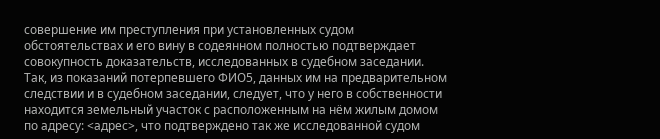совершение им преступления при установленных судом обстоятельствах и его вину в содеянном полностью подтверждает совокупность доказательств, исследованных в судебном заседании.
Так, из показаний потерпевшего ФИО5, данных им на предварительном следствии и в судебном заседании, следует, что у него в собственности находится земельный участок с расположенным на нём жилым домом по адресу: <адрес>, что подтверждено так же исследованной судом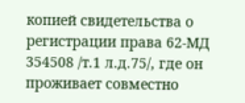копией свидетельства о регистрации права 62-МД 354508 /т.1 л.д.75/, где он проживает совместно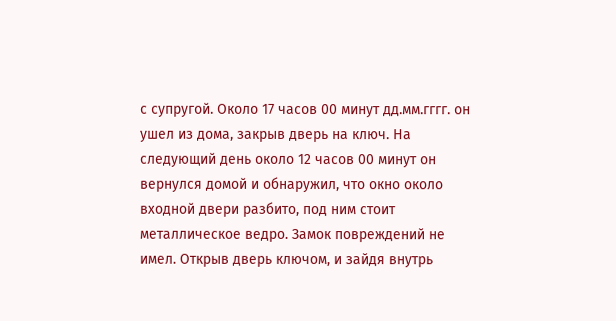с супругой. Около 17 часов 00 минут дд.мм.гггг. он ушел из дома, закрыв дверь на ключ. На следующий день около 12 часов 00 минут он вернулся домой и обнаружил, что окно около входной двери разбито, под ним стоит металлическое ведро. Замок повреждений не имел. Открыв дверь ключом, и зайдя внутрь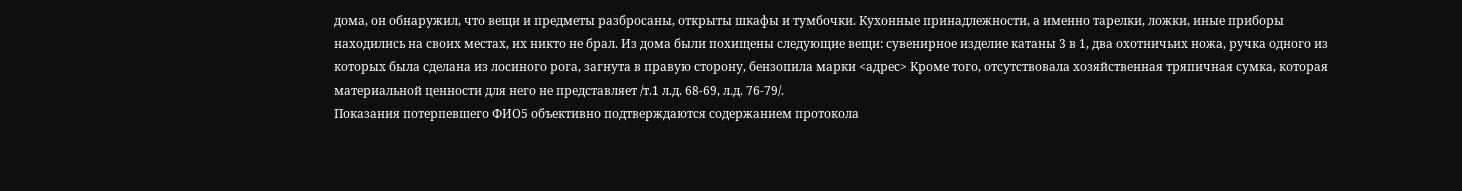дома, он обнаружил, что вещи и предметы разбросаны, открыты шкафы и тумбочки. Кухонные принадлежности, а именно тарелки, ложки, иные приборы находились на своих местах, их никто не брал. Из дома были похищены следующие вещи: сувенирное изделие катаны 3 в 1, два охотничьих ножа, ручка одного из которых была сделана из лосиного рога, загнута в правую сторону, бензопила марки <адрес> Кроме того, отсутствовала хозяйственная тряпичная сумка, которая материальной ценности для него не представляет /т.1 л.д. 68-69, л.д. 76-79/.
Показания потерпевшего ФИО5 объективно подтверждаются содержанием протокола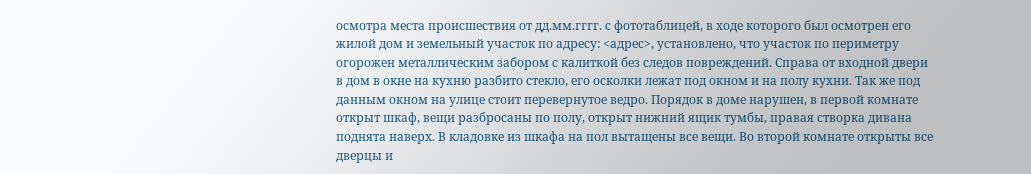осмотра места происшествия от дд.мм.гггг. с фототаблицей, в ходе которого был осмотрен его жилой дом и земельный участок по адресу: <адрес>, установлено, что участок по периметру огорожен металлическим забором с калиткой без следов повреждений. Справа от входной двери в дом в окне на кухню разбито стекло, его осколки лежат под окном и на полу кухни. Так же под данным окном на улице стоит перевернутое ведро. Порядок в доме нарушен, в первой комнате открыт шкаф, вещи разбросаны по полу, открыт нижний ящик тумбы, правая створка дивана поднята наверх. В кладовке из шкафа на пол вытащены все вещи. Во второй комнате открыты все дверцы и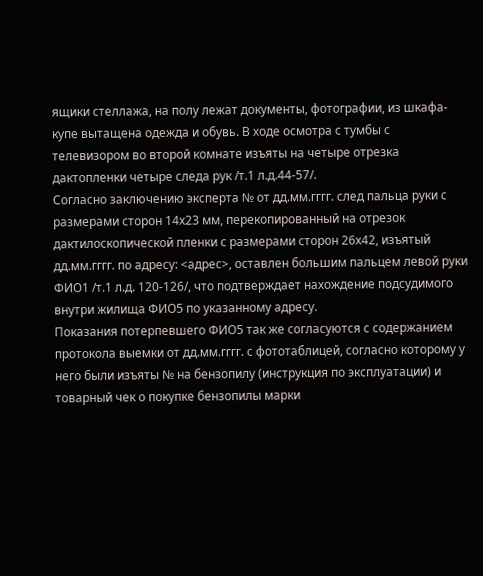ящики стеллажа, на полу лежат документы, фотографии, из шкафа-купе вытащена одежда и обувь. В ходе осмотра с тумбы с телевизором во второй комнате изъяты на четыре отрезка дактопленки четыре следа рук /т.1 л.д.44-57/.
Согласно заключению эксперта № от дд.мм.гггг. след пальца руки с размерами сторон 14х23 мм, перекопированный на отрезок дактилоскопической пленки с размерами сторон 26х42, изъятый дд.мм.гггг. по адресу: <адрес>, оставлен большим пальцем левой руки ФИО1 /т.1 л.д. 120-126/, что подтверждает нахождение подсудимого внутри жилища ФИО5 по указанному адресу.
Показания потерпевшего ФИО5 так же согласуются с содержанием протокола выемки от дд.мм.гггг. с фототаблицей, согласно которому у него были изъяты № на бензопилу (инструкция по эксплуатации) и товарный чек о покупке бензопилы марки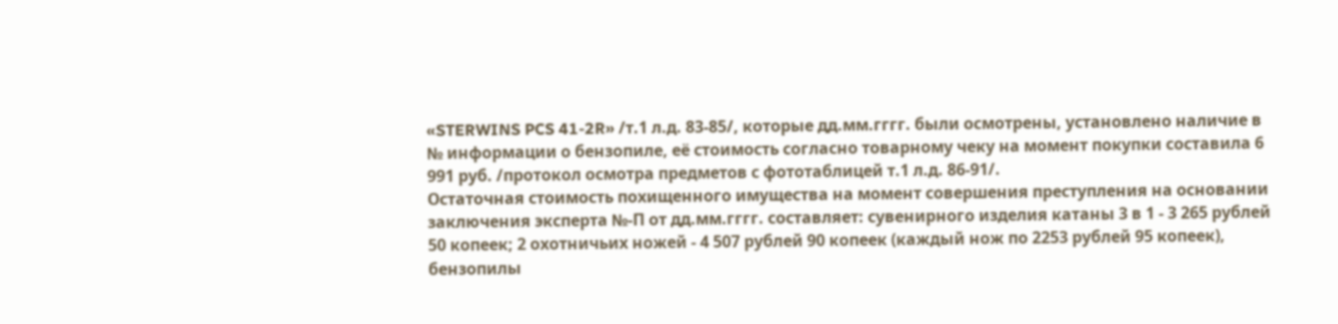«STERWINS PCS 41-2R» /т.1 л.д. 83-85/, которые дд.мм.гггг. были осмотрены, установлено наличие в № информации о бензопиле, её стоимость согласно товарному чеку на момент покупки составила 6 991 руб. /протокол осмотра предметов с фототаблицей т.1 л.д. 86-91/.
Остаточная стоимость похищенного имущества на момент совершения преступления на основании заключения эксперта №-П от дд.мм.гггг. составляет: сувенирного изделия катаны 3 в 1 - 3 265 рублей 50 копеек; 2 охотничьих ножей - 4 507 рублей 90 копеек (каждый нож по 2253 рублей 95 копеек), бензопилы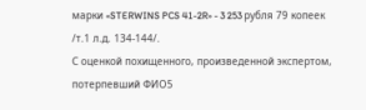марки «STERWINS PCS 41-2R» - 3 253 рубля 79 копеек /т.1 л.д. 134-144/.
С оценкой похищенного, произведенной экспертом, потерпевший ФИО5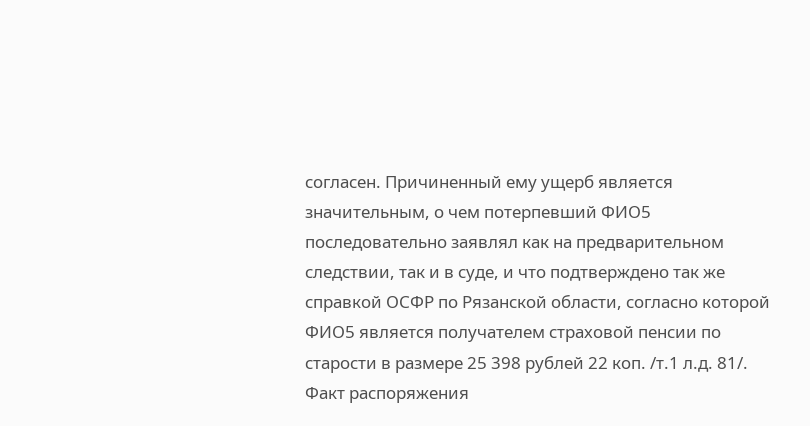согласен. Причиненный ему ущерб является значительным, о чем потерпевший ФИО5 последовательно заявлял как на предварительном следствии, так и в суде, и что подтверждено так же справкой ОСФР по Рязанской области, согласно которой ФИО5 является получателем страховой пенсии по старости в размере 25 398 рублей 22 коп. /т.1 л.д. 81/.
Факт распоряжения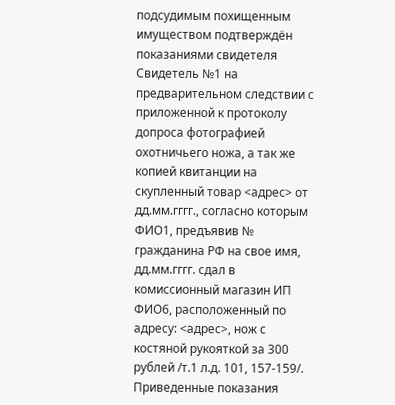подсудимым похищенным имуществом подтверждён показаниями свидетеля Свидетель №1 на предварительном следствии с приложенной к протоколу допроса фотографией охотничьего ножа, а так же копией квитанции на скупленный товар <адрес> от дд.мм.гггг., согласно которым ФИО1, предъявив № гражданина РФ на свое имя, дд.мм.гггг. сдал в комиссионный магазин ИП ФИО6, расположенный по адресу: <адрес>, нож с костяной рукояткой за 300 рублей /т.1 л.д. 101, 157-159/.
Приведенные показания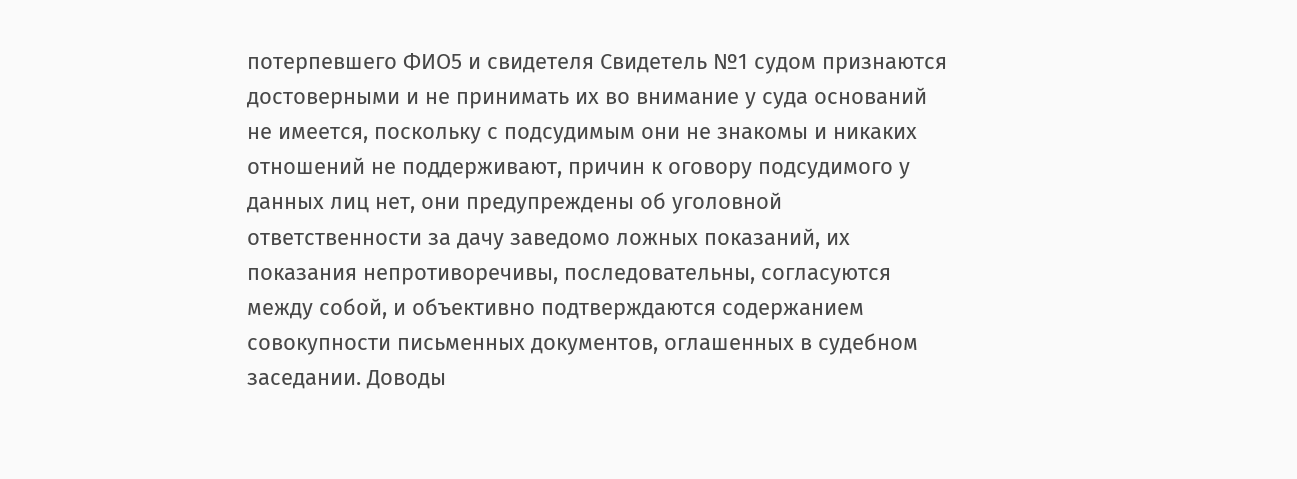потерпевшего ФИО5 и свидетеля Свидетель №1 судом признаются достоверными и не принимать их во внимание у суда оснований не имеется, поскольку с подсудимым они не знакомы и никаких отношений не поддерживают, причин к оговору подсудимого у данных лиц нет, они предупреждены об уголовной ответственности за дачу заведомо ложных показаний, их показания непротиворечивы, последовательны, согласуются между собой, и объективно подтверждаются содержанием совокупности письменных документов, оглашенных в судебном заседании. Доводы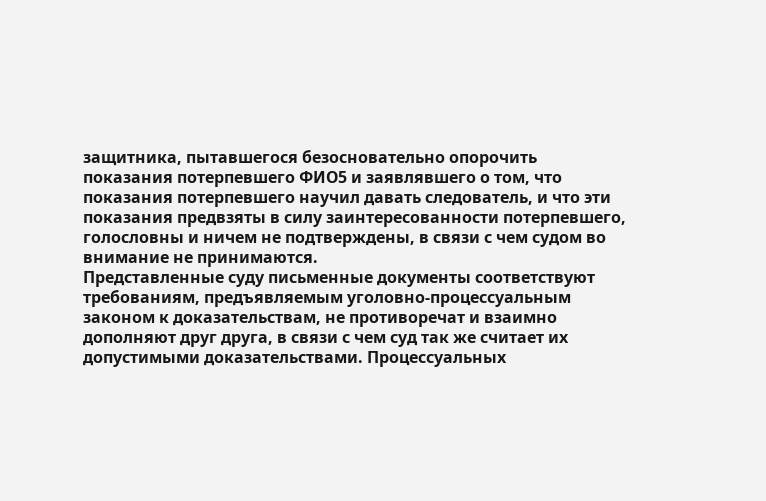защитника, пытавшегося безосновательно опорочить показания потерпевшего ФИО5 и заявлявшего о том, что показания потерпевшего научил давать следователь, и что эти показания предвзяты в силу заинтересованности потерпевшего, голословны и ничем не подтверждены, в связи с чем судом во внимание не принимаются.
Представленные суду письменные документы соответствуют требованиям, предъявляемым уголовно-процессуальным законом к доказательствам, не противоречат и взаимно дополняют друг друга, в связи с чем суд так же считает их допустимыми доказательствами. Процессуальных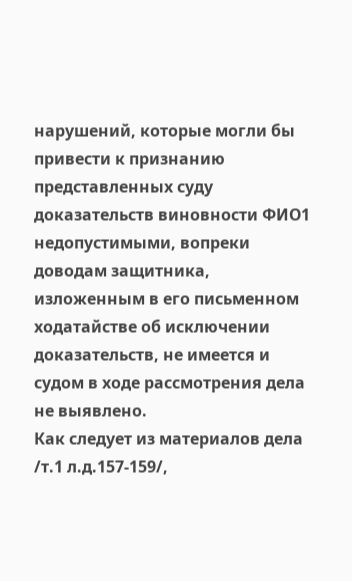нарушений, которые могли бы привести к признанию представленных суду доказательств виновности ФИО1 недопустимыми, вопреки доводам защитника, изложенным в его письменном ходатайстве об исключении доказательств, не имеется и судом в ходе рассмотрения дела не выявлено.
Как следует из материалов дела /т.1 л.д.157-159/,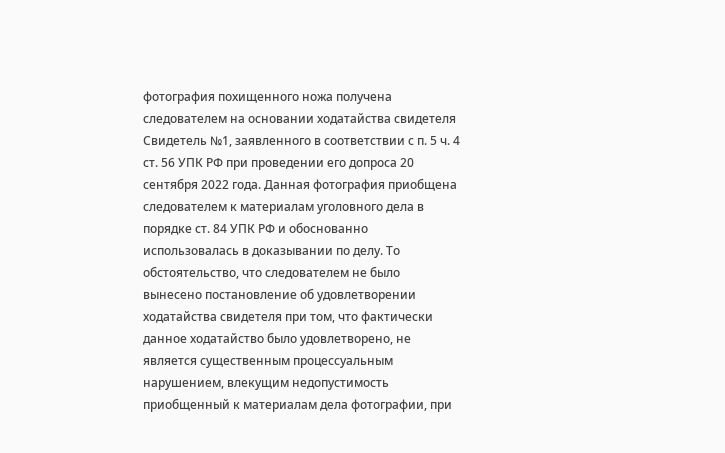фотография похищенного ножа получена следователем на основании ходатайства свидетеля Свидетель №1, заявленного в соответствии с п. 5 ч. 4 ст. 56 УПК РФ при проведении его допроса 20 сентября 2022 года. Данная фотография приобщена следователем к материалам уголовного дела в порядке ст. 84 УПК РФ и обоснованно использовалась в доказывании по делу. То обстоятельство, что следователем не было вынесено постановление об удовлетворении ходатайства свидетеля при том, что фактически данное ходатайство было удовлетворено, не является существенным процессуальным нарушением, влекущим недопустимость приобщенный к материалам дела фотографии, при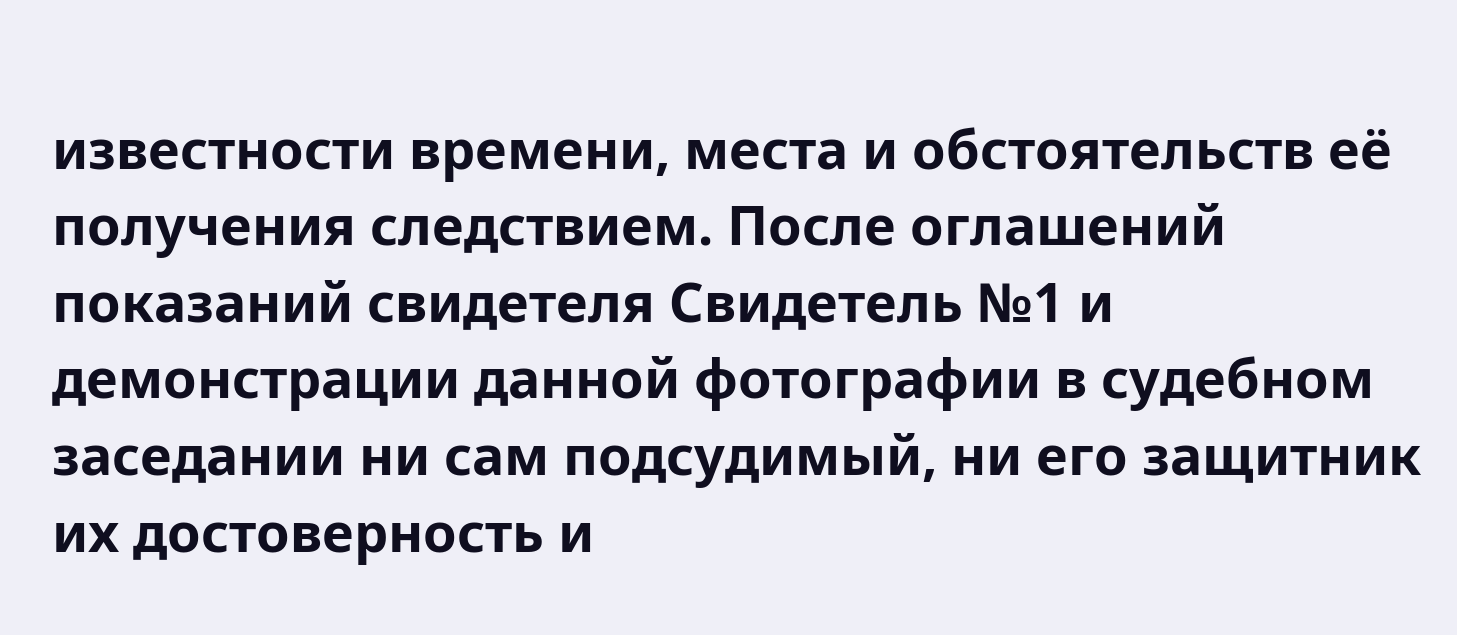известности времени, места и обстоятельств её получения следствием. После оглашений показаний свидетеля Свидетель №1 и демонстрации данной фотографии в судебном заседании ни сам подсудимый, ни его защитник их достоверность и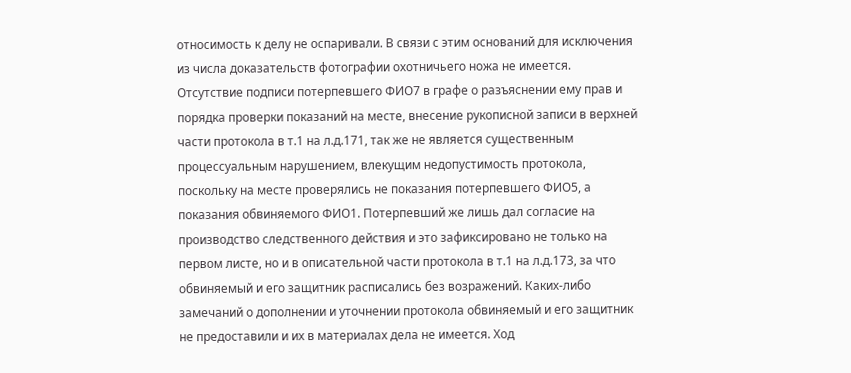относимость к делу не оспаривали. В связи с этим оснований для исключения из числа доказательств фотографии охотничьего ножа не имеется.
Отсутствие подписи потерпевшего ФИО7 в графе о разъяснении ему прав и порядка проверки показаний на месте, внесение рукописной записи в верхней части протокола в т.1 на л.д.171, так же не является существенным процессуальным нарушением, влекущим недопустимость протокола, поскольку на месте проверялись не показания потерпевшего ФИО5, а показания обвиняемого ФИО1. Потерпевший же лишь дал согласие на производство следственного действия и это зафиксировано не только на первом листе, но и в описательной части протокола в т.1 на л.д.173, за что обвиняемый и его защитник расписались без возражений. Каких-либо замечаний о дополнении и уточнении протокола обвиняемый и его защитник не предоставили и их в материалах дела не имеется. Ход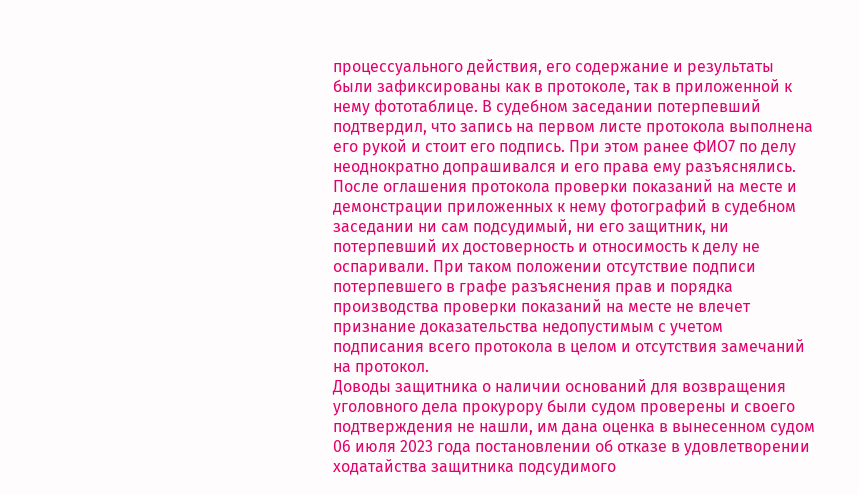процессуального действия, его содержание и результаты были зафиксированы как в протоколе, так в приложенной к нему фототаблице. В судебном заседании потерпевший подтвердил, что запись на первом листе протокола выполнена его рукой и стоит его подпись. При этом ранее ФИО7 по делу неоднократно допрашивался и его права ему разъяснялись. После оглашения протокола проверки показаний на месте и демонстрации приложенных к нему фотографий в судебном заседании ни сам подсудимый, ни его защитник, ни потерпевший их достоверность и относимость к делу не оспаривали. При таком положении отсутствие подписи потерпевшего в графе разъяснения прав и порядка производства проверки показаний на месте не влечет признание доказательства недопустимым с учетом подписания всего протокола в целом и отсутствия замечаний на протокол.
Доводы защитника о наличии оснований для возвращения уголовного дела прокурору были судом проверены и своего подтверждения не нашли, им дана оценка в вынесенном судом 06 июля 2023 года постановлении об отказе в удовлетворении ходатайства защитника подсудимого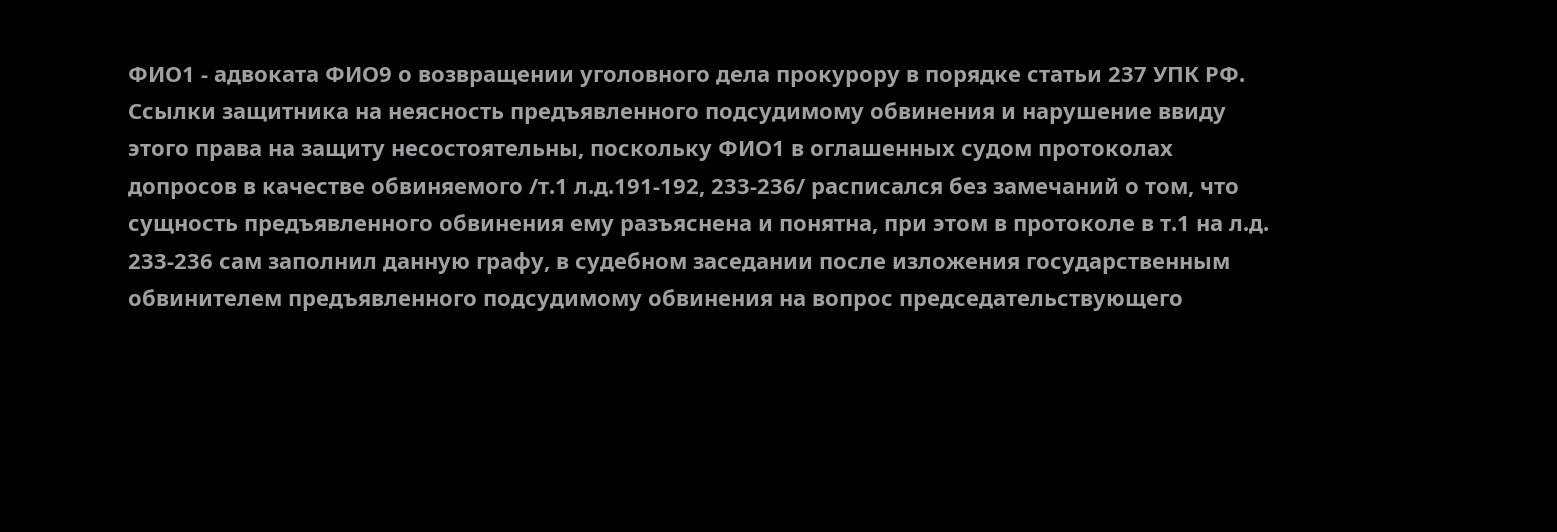ФИО1 - адвоката ФИО9 о возвращении уголовного дела прокурору в порядке статьи 237 УПК РФ. Ссылки защитника на неясность предъявленного подсудимому обвинения и нарушение ввиду этого права на защиту несостоятельны, поскольку ФИО1 в оглашенных судом протоколах допросов в качестве обвиняемого /т.1 л.д.191-192, 233-236/ расписался без замечаний о том, что сущность предъявленного обвинения ему разъяснена и понятна, при этом в протоколе в т.1 на л.д. 233-236 сам заполнил данную графу, в судебном заседании после изложения государственным обвинителем предъявленного подсудимому обвинения на вопрос председательствующего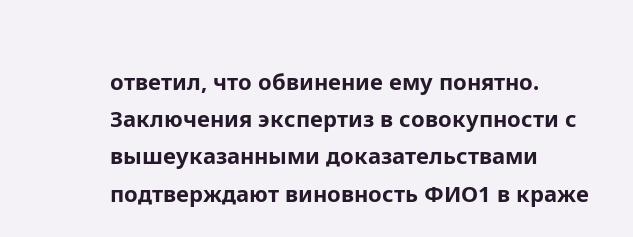ответил, что обвинение ему понятно.
Заключения экспертиз в совокупности с вышеуказанными доказательствами подтверждают виновность ФИО1 в краже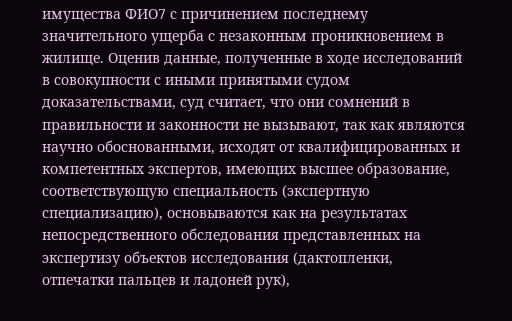имущества ФИО7 с причинением последнему значительного ущерба с незаконным проникновением в жилище. Оценив данные, полученные в ходе исследований в совокупности с иными принятыми судом доказательствами, суд считает, что они сомнений в правильности и законности не вызывают, так как являются научно обоснованными, исходят от квалифицированных и компетентных экспертов, имеющих высшее образование, соответствующую специальность (экспертную специализацию), основываются как на результатах непосредственного обследования представленных на экспертизу объектов исследования (дактопленки, отпечатки пальцев и ладоней рук),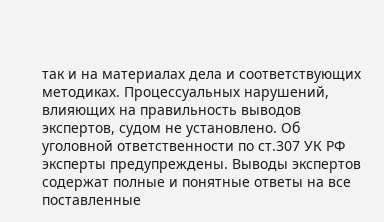так и на материалах дела и соответствующих методиках. Процессуальных нарушений, влияющих на правильность выводов экспертов, судом не установлено. Об уголовной ответственности по ст.307 УК РФ эксперты предупреждены. Выводы экспертов содержат полные и понятные ответы на все поставленные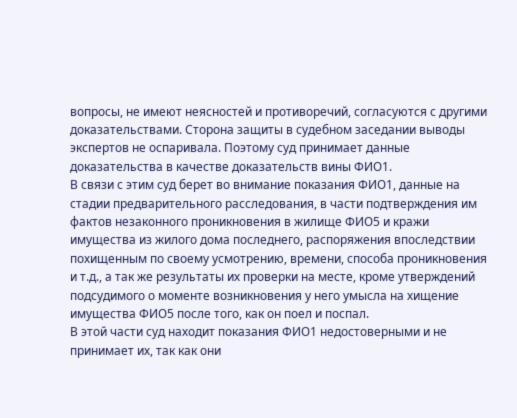вопросы, не имеют неясностей и противоречий, согласуются с другими доказательствами. Сторона защиты в судебном заседании выводы экспертов не оспаривала. Поэтому суд принимает данные доказательства в качестве доказательств вины ФИО1.
В связи с этим суд берет во внимание показания ФИО1, данные на стадии предварительного расследования, в части подтверждения им фактов незаконного проникновения в жилище ФИО5 и кражи имущества из жилого дома последнего, распоряжения впоследствии похищенным по своему усмотрению, времени, способа проникновения и т.д., а так же результаты их проверки на месте, кроме утверждений подсудимого о моменте возникновения у него умысла на хищение имущества ФИО5 после того, как он поел и поспал.
В этой части суд находит показания ФИО1 недостоверными и не принимает их, так как они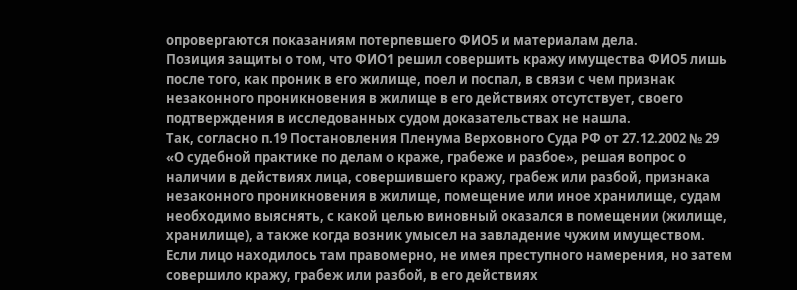опровергаются показаниям потерпевшего ФИО5 и материалам дела.
Позиция защиты о том, что ФИО1 решил совершить кражу имущества ФИО5 лишь после того, как проник в его жилище, поел и поспал, в связи с чем признак незаконного проникновения в жилище в его действиях отсутствует, своего подтверждения в исследованных судом доказательствах не нашла.
Так, согласно п.19 Постановления Пленума Верховного Суда РФ от 27.12.2002 № 29 «О судебной практике по делам о краже, грабеже и разбое», решая вопрос о наличии в действиях лица, совершившего кражу, грабеж или разбой, признака незаконного проникновения в жилище, помещение или иное хранилище, судам необходимо выяснять, с какой целью виновный оказался в помещении (жилище, хранилище), а также когда возник умысел на завладение чужим имуществом. Если лицо находилось там правомерно, не имея преступного намерения, но затем совершило кражу, грабеж или разбой, в его действиях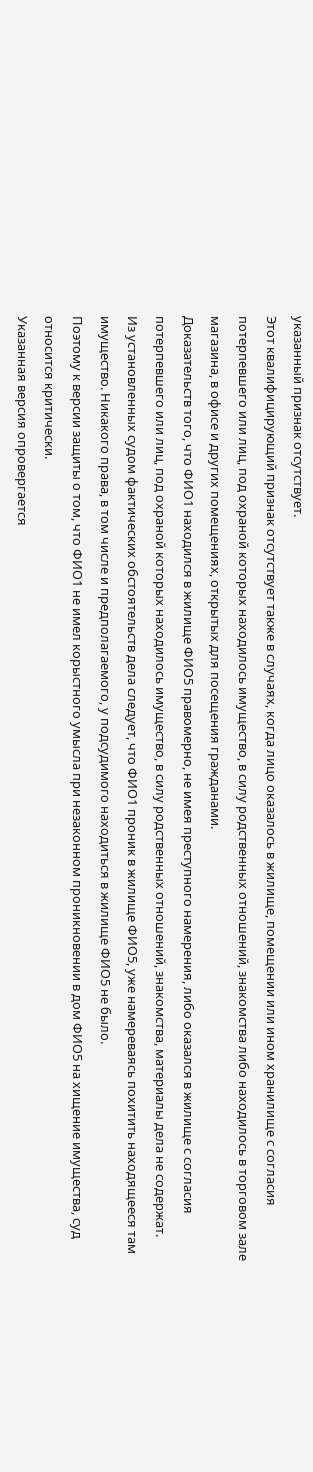указанный признак отсутствует.
Этот квалифицирующий признак отсутствует также в случаях, когда лицо оказалось в жилище, помещении или ином хранилище с согласия потерпевшего или лиц, под охраной которых находилось имущество, в силу родственных отношений, знакомства либо находилось в торговом зале магазина, в офисе и других помещениях, открытых для посещения гражданами.
Доказательств того, что ФИО1 находился в жилище ФИО5 правомерно, не имея преступного намерения, либо оказался в жилище с согласия потерпевшего или лиц, под охраной которых находилось имущество, в силу родственных отношений, знакомства, материалы дела не содержат.
Из установленных судом фактических обстоятельств дела следует, что ФИО1 проник в жилище ФИО5, уже намереваясь похитить находящееся там имущество. Никакого права, в том числе и предполагаемого, у подсудимого находиться в жилище ФИО5 не было.
Поэтому к версии защиты о том, что ФИО1 не имел корыстного умысла при незаконном проникновении в дом ФИО5 на хищение имущества, суд относится критически.
Указанная версия опровергается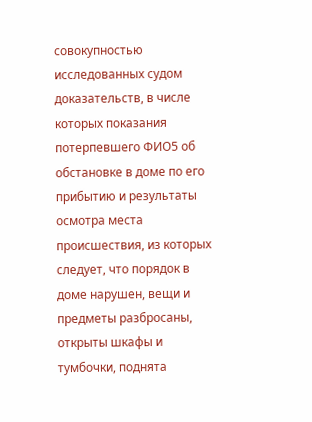совокупностью исследованных судом доказательств, в числе которых показания потерпевшего ФИО5 об обстановке в доме по его прибытию и результаты осмотра места происшествия, из которых следует, что порядок в доме нарушен, вещи и предметы разбросаны, открыты шкафы и тумбочки, поднята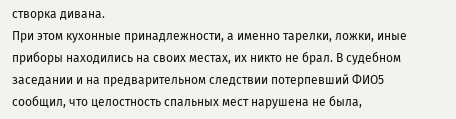створка дивана.
При этом кухонные принадлежности, а именно тарелки, ложки, иные приборы находились на своих местах, их никто не брал. В судебном заседании и на предварительном следствии потерпевший ФИО5 сообщил, что целостность спальных мест нарушена не была,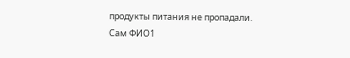продукты питания не пропадали.
Сам ФИО1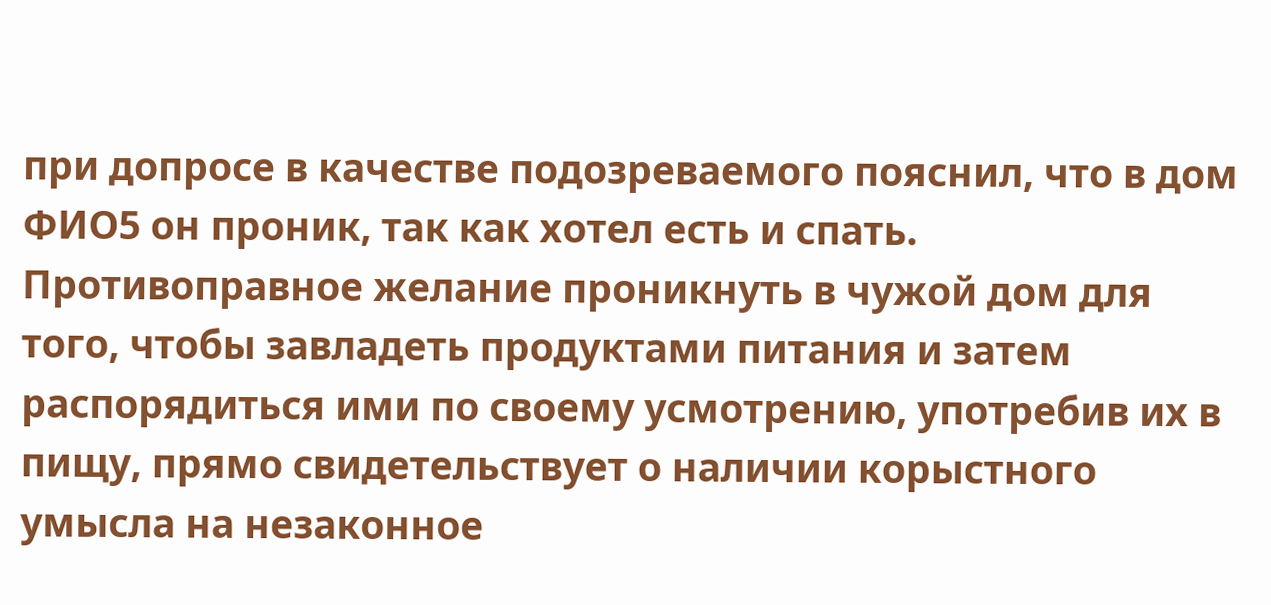при допросе в качестве подозреваемого пояснил, что в дом ФИО5 он проник, так как хотел есть и спать.
Противоправное желание проникнуть в чужой дом для того, чтобы завладеть продуктами питания и затем распорядиться ими по своему усмотрению, употребив их в пищу, прямо свидетельствует о наличии корыстного умысла на незаконное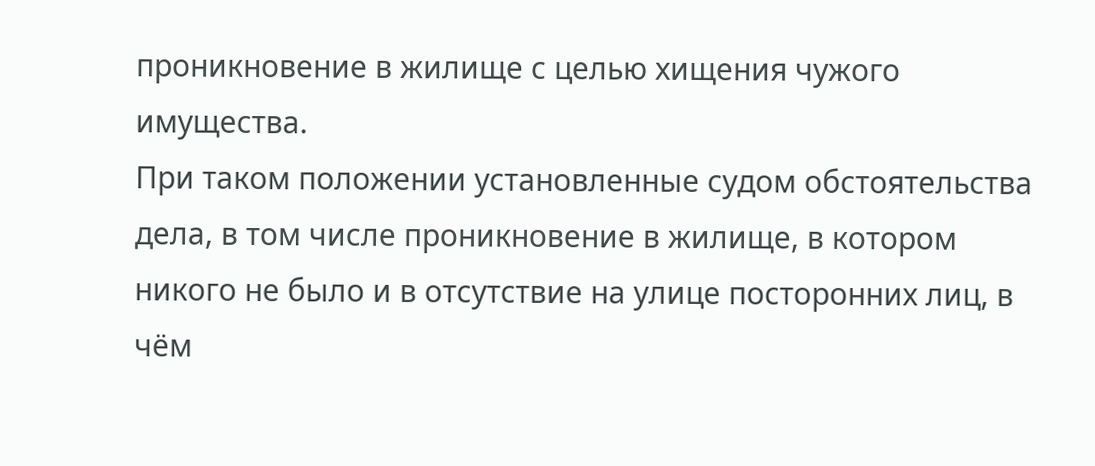проникновение в жилище с целью хищения чужого имущества.
При таком положении установленные судом обстоятельства дела, в том числе проникновение в жилище, в котором никого не было и в отсутствие на улице посторонних лиц, в чём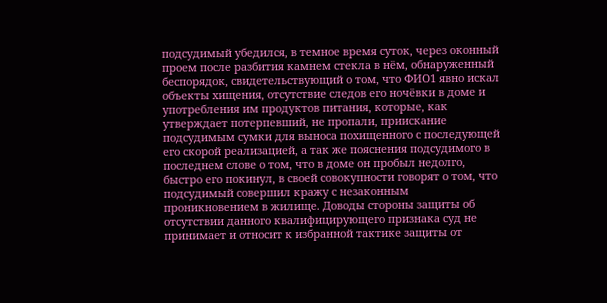подсудимый убедился, в темное время суток, через оконный проем после разбития камнем стекла в нём, обнаруженный беспорядок, свидетельствующий о том, что ФИО1 явно искал объекты хищения, отсутствие следов его ночёвки в доме и употребления им продуктов питания, которые, как утверждает потерпевший, не пропали, приискание подсудимым сумки для выноса похищенного с последующей его скорой реализацией, а так же пояснения подсудимого в последнем слове о том, что в доме он пробыл недолго, быстро его покинул, в своей совокупности говорят о том, что подсудимый совершил кражу с незаконным проникновением в жилище. Доводы стороны защиты об отсутствии данного квалифицирующего признака суд не принимает и относит к избранной тактике защиты от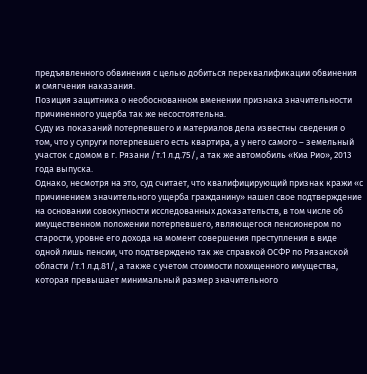предъявленного обвинения с целью добиться переквалификации обвинения и смягчения наказания.
Позиция защитника о необоснованном вменении признака значительности причиненного ущерба так же несостоятельна.
Суду из показаний потерпевшего и материалов дела известны сведения о том, что у супруги потерпевшего есть квартира, а у него самого – земельный участок с домом в г. Рязани /т.1 л.д.75/, а так же автомобиль «Киа Рио», 2013 года выпуска.
Однако, несмотря на это, суд считает, что квалифицирующий признак кражи «с причинением значительного ущерба гражданину» нашел свое подтверждение на основании совокупности исследованных доказательств, в том числе об имущественном положении потерпевшего, являющегося пенсионером по старости, уровне его дохода на момент совершения преступления в виде одной лишь пенсии, что подтверждено так же справкой ОСФР по Рязанской области /т.1 л.д.81/, а также с учетом стоимости похищенного имущества, которая превышает минимальный размер значительного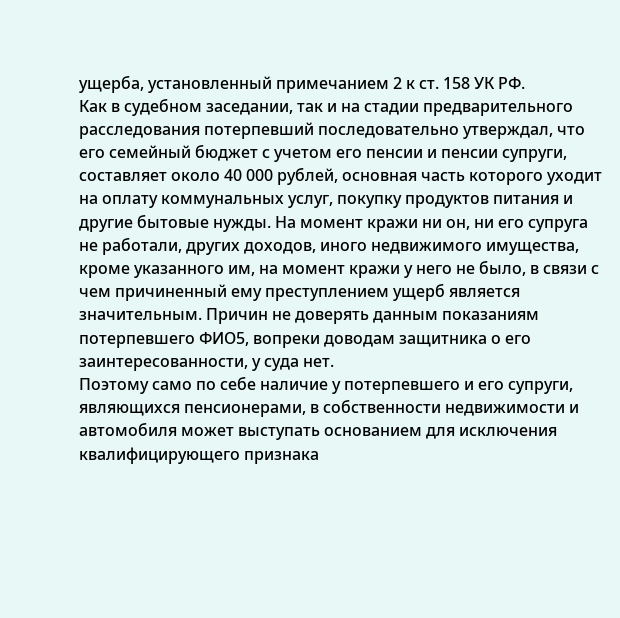ущерба, установленный примечанием 2 к ст. 158 УК РФ.
Как в судебном заседании, так и на стадии предварительного расследования потерпевший последовательно утверждал, что его семейный бюджет с учетом его пенсии и пенсии супруги, составляет около 40 000 рублей, основная часть которого уходит на оплату коммунальных услуг, покупку продуктов питания и другие бытовые нужды. На момент кражи ни он, ни его супруга не работали, других доходов, иного недвижимого имущества, кроме указанного им, на момент кражи у него не было, в связи с чем причиненный ему преступлением ущерб является значительным. Причин не доверять данным показаниям потерпевшего ФИО5, вопреки доводам защитника о его заинтересованности, у суда нет.
Поэтому само по себе наличие у потерпевшего и его супруги, являющихся пенсионерами, в собственности недвижимости и автомобиля может выступать основанием для исключения квалифицирующего признака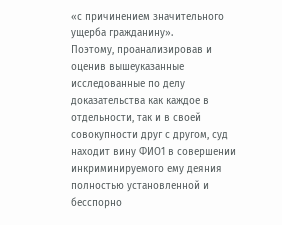«с причинением значительного ущерба гражданину».
Поэтому, проанализировав и оценив вышеуказанные исследованные по делу доказательства как каждое в отдельности, так и в своей совокупности друг с другом, суд находит вину ФИО1 в совершении инкриминируемого ему деяния полностью установленной и бесспорно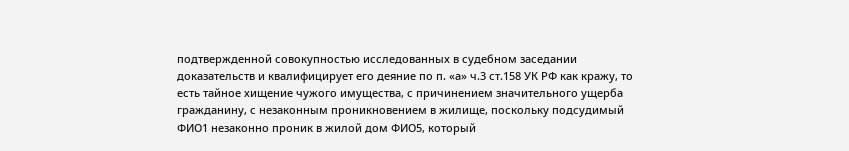подтвержденной совокупностью исследованных в судебном заседании доказательств и квалифицирует его деяние по п. «а» ч.3 ст.158 УК РФ как кражу, то есть тайное хищение чужого имущества, с причинением значительного ущерба гражданину, с незаконным проникновением в жилище, поскольку подсудимый ФИО1 незаконно проник в жилой дом ФИО5, который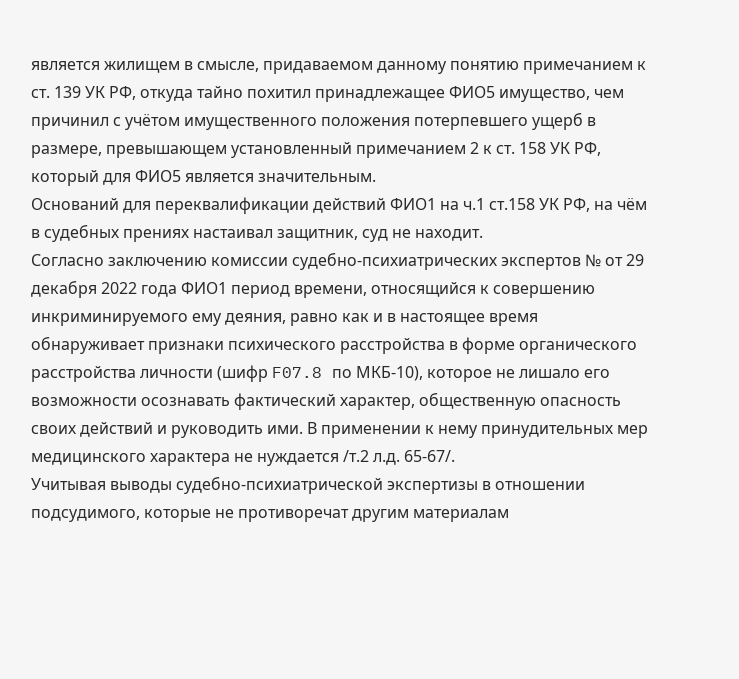является жилищем в смысле, придаваемом данному понятию примечанием к ст. 139 УК РФ, откуда тайно похитил принадлежащее ФИО5 имущество, чем причинил с учётом имущественного положения потерпевшего ущерб в размере, превышающем установленный примечанием 2 к ст. 158 УК РФ, который для ФИО5 является значительным.
Оснований для переквалификации действий ФИО1 на ч.1 ст.158 УК РФ, на чём в судебных прениях настаивал защитник, суд не находит.
Согласно заключению комиссии судебно-психиатрических экспертов № от 29 декабря 2022 года ФИО1 период времени, относящийся к совершению инкриминируемого ему деяния, равно как и в настоящее время обнаруживает признаки психического расстройства в форме органического расстройства личности (шифр F07.8 по МКБ-10), которое не лишало его возможности осознавать фактический характер, общественную опасность своих действий и руководить ими. В применении к нему принудительных мер медицинского характера не нуждается /т.2 л.д. 65-67/.
Учитывая выводы судебно-психиатрической экспертизы в отношении подсудимого, которые не противоречат другим материалам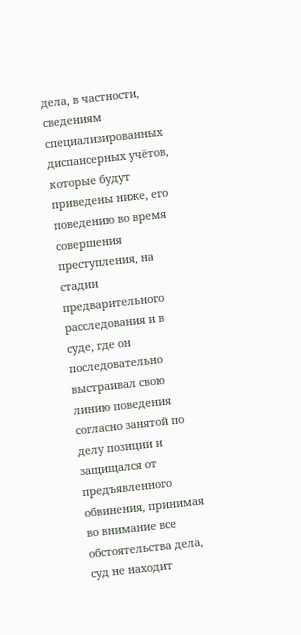дела, в частности, сведениям специализированных диспансерных учётов, которые будут приведены ниже, его поведению во время совершения преступления, на стадии предварительного расследования и в суде, где он последовательно выстраивал свою линию поведения согласно занятой по делу позиции и защищался от предъявленного обвинения, принимая во внимание все обстоятельства дела, суд не находит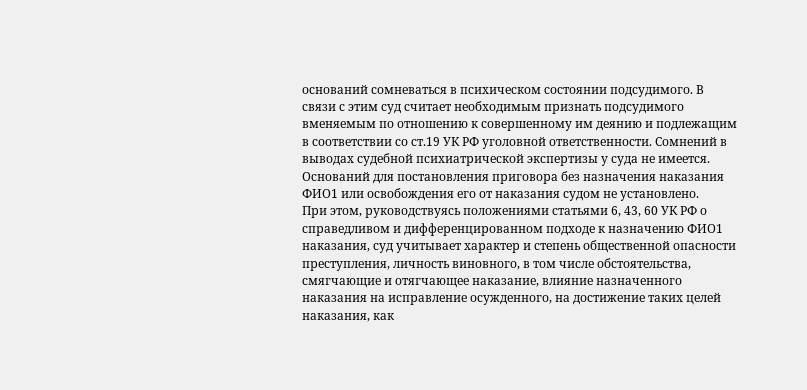оснований сомневаться в психическом состоянии подсудимого. В связи с этим суд считает необходимым признать подсудимого вменяемым по отношению к совершенному им деянию и подлежащим в соответствии со ст.19 УК РФ уголовной ответственности. Сомнений в выводах судебной психиатрической экспертизы у суда не имеется.
Оснований для постановления приговора без назначения наказания ФИО1 или освобождения его от наказания судом не установлено.
При этом, руководствуясь положениями статьями 6, 43, 60 УК РФ о справедливом и дифференцированном подходе к назначению ФИО1 наказания, суд учитывает характер и степень общественной опасности преступления, личность виновного, в том числе обстоятельства, смягчающие и отягчающее наказание, влияние назначенного наказания на исправление осужденного, на достижение таких целей наказания, как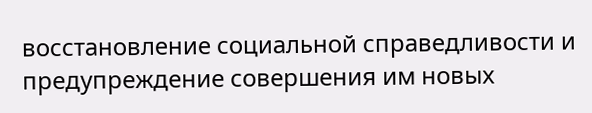восстановление социальной справедливости и предупреждение совершения им новых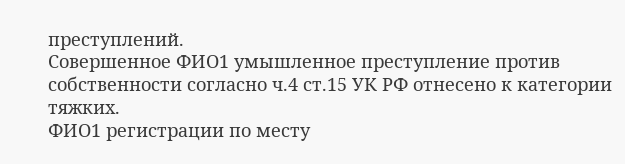преступлений.
Совершенное ФИО1 умышленное преступление против собственности согласно ч.4 ст.15 УК РФ отнесено к категории тяжких.
ФИО1 регистрации по месту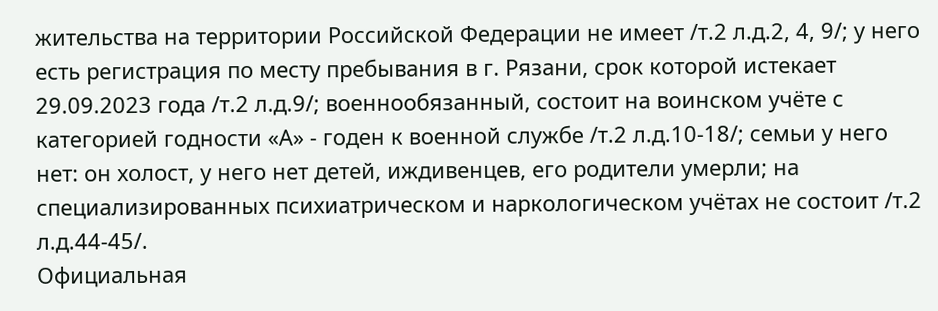жительства на территории Российской Федерации не имеет /т.2 л.д.2, 4, 9/; у него есть регистрация по месту пребывания в г. Рязани, срок которой истекает 29.09.2023 года /т.2 л.д.9/; военнообязанный, состоит на воинском учёте с категорией годности «А» - годен к военной службе /т.2 л.д.10-18/; семьи у него нет: он холост, у него нет детей, иждивенцев, его родители умерли; на специализированных психиатрическом и наркологическом учётах не состоит /т.2 л.д.44-45/.
Официальная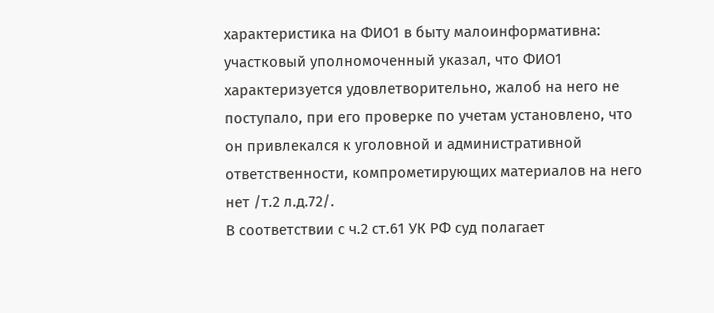характеристика на ФИО1 в быту малоинформативна: участковый уполномоченный указал, что ФИО1 характеризуется удовлетворительно, жалоб на него не поступало, при его проверке по учетам установлено, что он привлекался к уголовной и административной ответственности, компрометирующих материалов на него нет /т.2 л.д.72/.
В соответствии с ч.2 ст.61 УК РФ суд полагает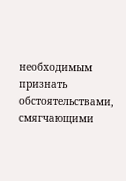необходимым признать обстоятельствами, смягчающими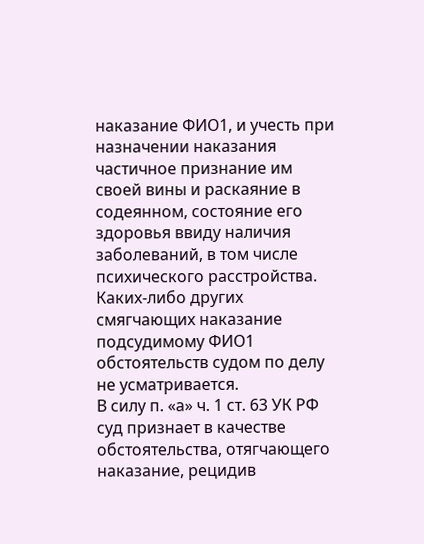наказание ФИО1, и учесть при назначении наказания частичное признание им своей вины и раскаяние в содеянном, состояние его здоровья ввиду наличия заболеваний, в том числе психического расстройства.
Каких-либо других смягчающих наказание подсудимому ФИО1 обстоятельств судом по делу не усматривается.
В силу п. «а» ч. 1 ст. 63 УК РФ суд признает в качестве обстоятельства, отягчающего наказание, рецидив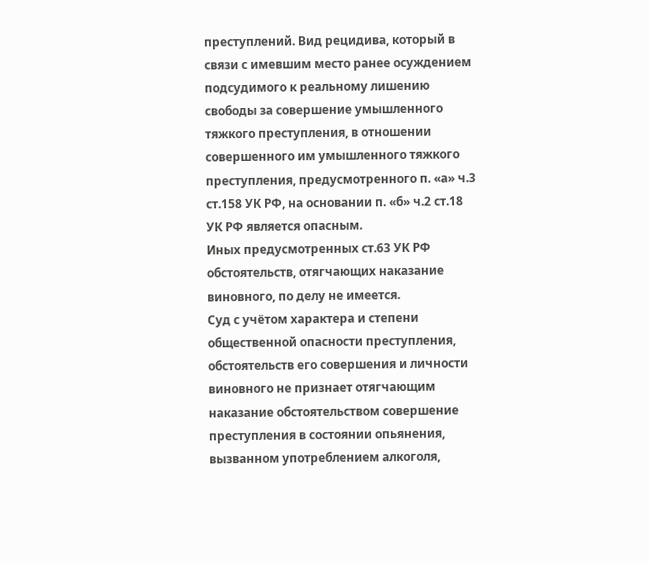преступлений. Вид рецидива, который в связи с имевшим место ранее осуждением подсудимого к реальному лишению свободы за совершение умышленного тяжкого преступления, в отношении совершенного им умышленного тяжкого преступления, предусмотренного п. «а» ч.3 ст.158 УК РФ, на основании п. «б» ч.2 ст.18 УК РФ является опасным.
Иных предусмотренных ст.63 УК РФ обстоятельств, отягчающих наказание виновного, по делу не имеется.
Суд с учётом характера и степени общественной опасности преступления, обстоятельств его совершения и личности виновного не признает отягчающим наказание обстоятельством совершение преступления в состоянии опьянения, вызванном употреблением алкоголя,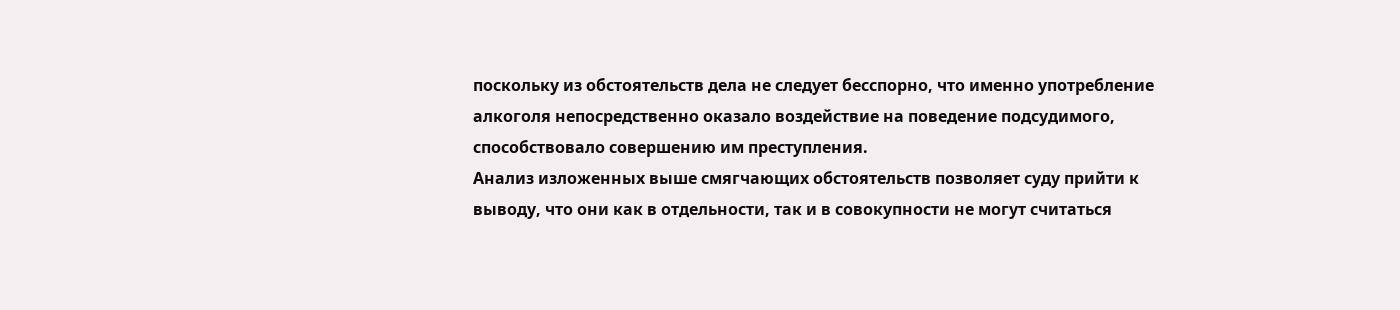поскольку из обстоятельств дела не следует бесспорно, что именно употребление алкоголя непосредственно оказало воздействие на поведение подсудимого, способствовало совершению им преступления.
Анализ изложенных выше смягчающих обстоятельств позволяет суду прийти к выводу, что они как в отдельности, так и в совокупности не могут считаться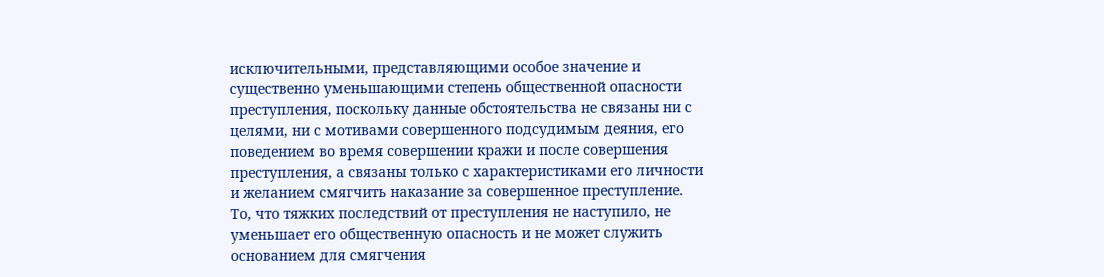исключительными, представляющими особое значение и существенно уменьшающими степень общественной опасности преступления, поскольку данные обстоятельства не связаны ни с целями, ни с мотивами совершенного подсудимым деяния, его поведением во время совершении кражи и после совершения преступления, а связаны только с характеристиками его личности и желанием смягчить наказание за совершенное преступление.
То, что тяжких последствий от преступления не наступило, не уменьшает его общественную опасность и не может служить основанием для смягчения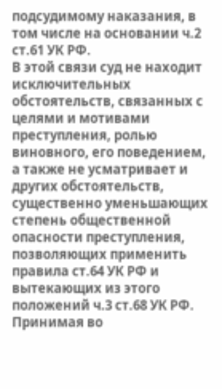подсудимому наказания, в том числе на основании ч.2 ст.61 УК РФ.
В этой связи суд не находит исключительных обстоятельств, связанных с целями и мотивами преступления, ролью виновного, его поведением, а также не усматривает и других обстоятельств, существенно уменьшающих степень общественной опасности преступления, позволяющих применить правила ст.64 УК РФ и вытекающих из этого положений ч.3 ст.68 УК РФ.
Принимая во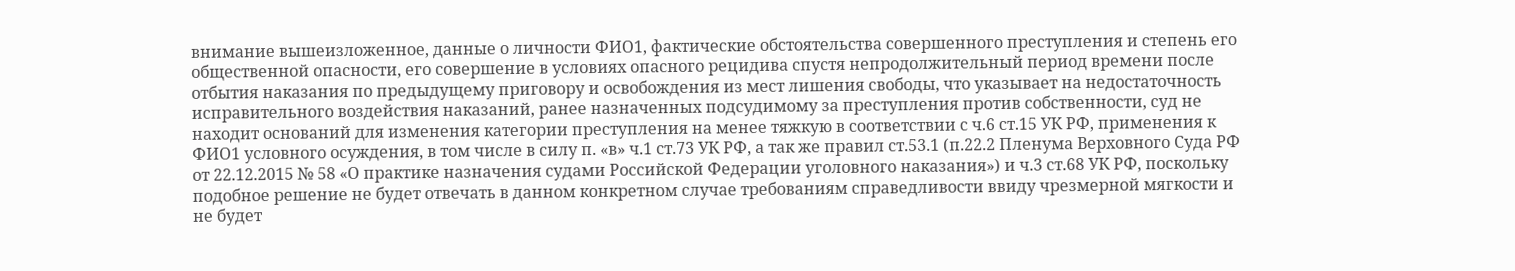внимание вышеизложенное, данные о личности ФИО1, фактические обстоятельства совершенного преступления и степень его общественной опасности, его совершение в условиях опасного рецидива спустя непродолжительный период времени после отбытия наказания по предыдущему приговору и освобождения из мест лишения свободы, что указывает на недостаточность исправительного воздействия наказаний, ранее назначенных подсудимому за преступления против собственности, суд не находит оснований для изменения категории преступления на менее тяжкую в соответствии с ч.6 ст.15 УК РФ, применения к ФИО1 условного осуждения, в том числе в силу п. «в» ч.1 ст.73 УК РФ, а так же правил ст.53.1 (п.22.2 Пленума Верховного Суда РФ от 22.12.2015 № 58 «О практике назначения судами Российской Федерации уголовного наказания») и ч.3 ст.68 УК РФ, поскольку подобное решение не будет отвечать в данном конкретном случае требованиям справедливости ввиду чрезмерной мягкости и не будет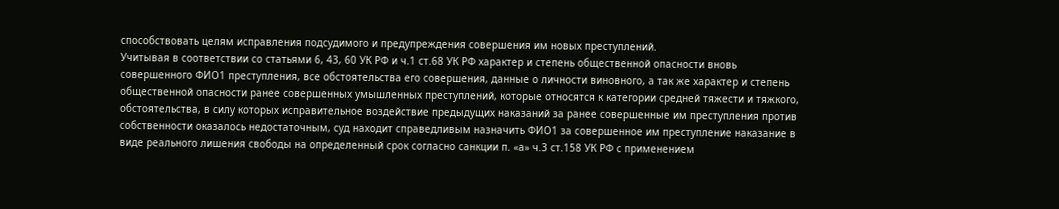способствовать целям исправления подсудимого и предупреждения совершения им новых преступлений.
Учитывая в соответствии со статьями 6, 43, 60 УК РФ и ч.1 ст.68 УК РФ характер и степень общественной опасности вновь совершенного ФИО1 преступления, все обстоятельства его совершения, данные о личности виновного, а так же характер и степень общественной опасности ранее совершенных умышленных преступлений, которые относятся к категории средней тяжести и тяжкого, обстоятельства, в силу которых исправительное воздействие предыдущих наказаний за ранее совершенные им преступления против собственности оказалось недостаточным, суд находит справедливым назначить ФИО1 за совершенное им преступление наказание в виде реального лишения свободы на определенный срок согласно санкции п. «а» ч.3 ст.158 УК РФ с применением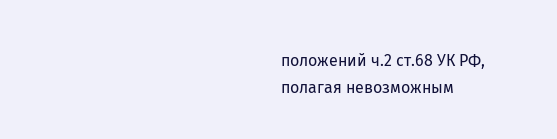положений ч.2 ст.68 УК РФ, полагая невозможным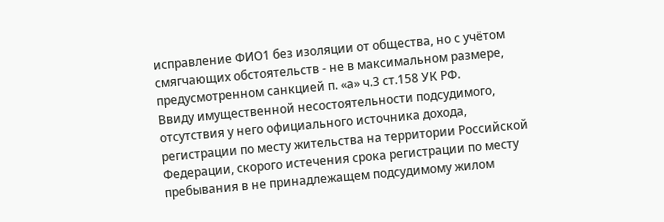исправление ФИО1 без изоляции от общества, но с учётом смягчающих обстоятельств - не в максимальном размере, предусмотренном санкцией п. «а» ч.3 ст.158 УК РФ.
Ввиду имущественной несостоятельности подсудимого, отсутствия у него официального источника дохода, регистрации по месту жительства на территории Российской Федерации, скорого истечения срока регистрации по месту пребывания в не принадлежащем подсудимому жилом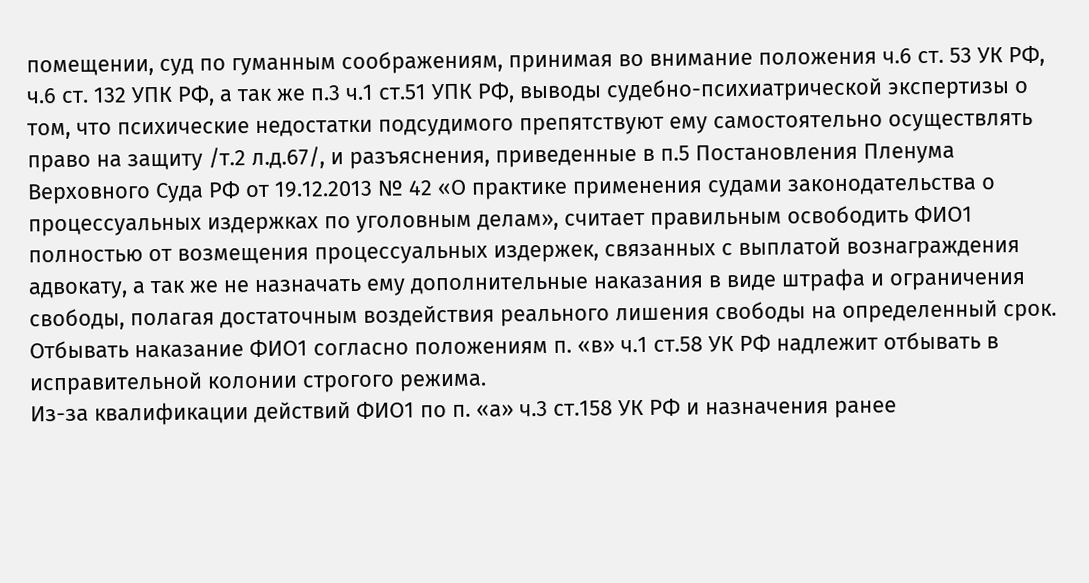помещении, суд по гуманным соображениям, принимая во внимание положения ч.6 ст. 53 УК РФ, ч.6 ст. 132 УПК РФ, а так же п.3 ч.1 ст.51 УПК РФ, выводы судебно-психиатрической экспертизы о том, что психические недостатки подсудимого препятствуют ему самостоятельно осуществлять право на защиту /т.2 л.д.67/, и разъяснения, приведенные в п.5 Постановления Пленума Верховного Суда РФ от 19.12.2013 № 42 «О практике применения судами законодательства о процессуальных издержках по уголовным делам», считает правильным освободить ФИО1 полностью от возмещения процессуальных издержек, связанных с выплатой вознаграждения адвокату, а так же не назначать ему дополнительные наказания в виде штрафа и ограничения свободы, полагая достаточным воздействия реального лишения свободы на определенный срок.
Отбывать наказание ФИО1 согласно положениям п. «в» ч.1 ст.58 УК РФ надлежит отбывать в исправительной колонии строгого режима.
Из-за квалификации действий ФИО1 по п. «а» ч.3 ст.158 УК РФ и назначения ранее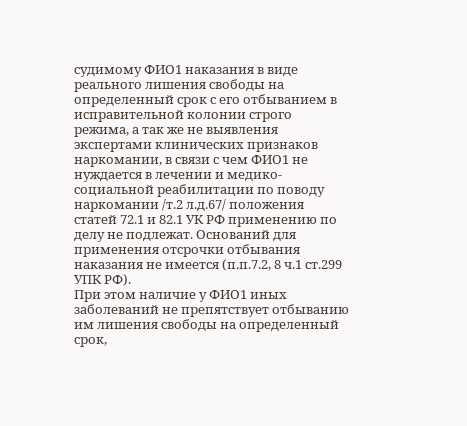судимому ФИО1 наказания в виде реального лишения свободы на определенный срок с его отбыванием в исправительной колонии строго режима, а так же не выявления экспертами клинических признаков наркомании, в связи с чем ФИО1 не нуждается в лечении и медико-социальной реабилитации по поводу наркомании /т.2 л.д.67/ положения статей 72.1 и 82.1 УК РФ применению по делу не подлежат. Оснований для применения отсрочки отбывания наказания не имеется (п.п.7.2, 8 ч.1 ст.299 УПК РФ).
При этом наличие у ФИО1 иных заболеваний не препятствует отбыванию им лишения свободы на определенный срок,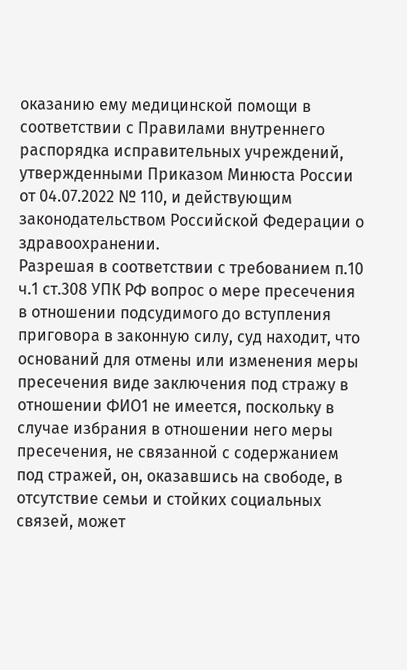оказанию ему медицинской помощи в соответствии с Правилами внутреннего распорядка исправительных учреждений, утвержденными Приказом Минюста России от 04.07.2022 № 110, и действующим законодательством Российской Федерации о здравоохранении.
Разрешая в соответствии с требованием п.10 ч.1 ст.308 УПК РФ вопрос о мере пресечения в отношении подсудимого до вступления приговора в законную силу, суд находит, что оснований для отмены или изменения меры пресечения виде заключения под стражу в отношении ФИО1 не имеется, поскольку в случае избрания в отношении него меры пресечения, не связанной с содержанием под стражей, он, оказавшись на свободе, в отсутствие семьи и стойких социальных связей, может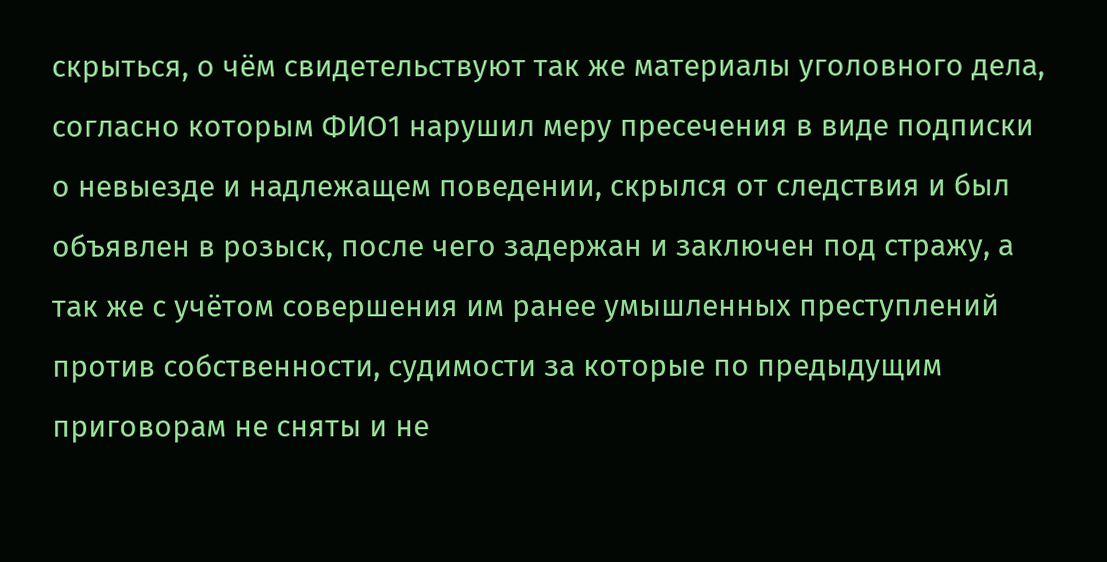скрыться, о чём свидетельствуют так же материалы уголовного дела, согласно которым ФИО1 нарушил меру пресечения в виде подписки о невыезде и надлежащем поведении, скрылся от следствия и был объявлен в розыск, после чего задержан и заключен под стражу, а так же с учётом совершения им ранее умышленных преступлений против собственности, судимости за которые по предыдущим приговорам не сняты и не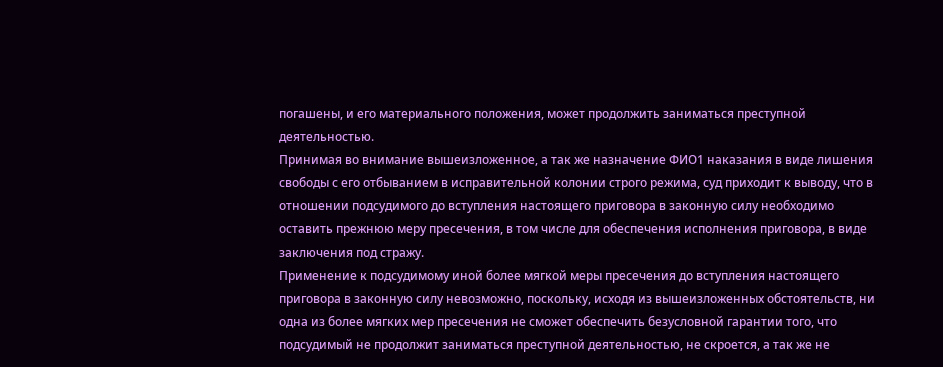погашены, и его материального положения, может продолжить заниматься преступной деятельностью.
Принимая во внимание вышеизложенное, а так же назначение ФИО1 наказания в виде лишения свободы с его отбыванием в исправительной колонии строго режима, суд приходит к выводу, что в отношении подсудимого до вступления настоящего приговора в законную силу необходимо оставить прежнюю меру пресечения, в том числе для обеспечения исполнения приговора, в виде заключения под стражу.
Применение к подсудимому иной более мягкой меры пресечения до вступления настоящего приговора в законную силу невозможно, поскольку, исходя из вышеизложенных обстоятельств, ни одна из более мягких мер пресечения не сможет обеспечить безусловной гарантии того, что подсудимый не продолжит заниматься преступной деятельностью, не скроется, а так же не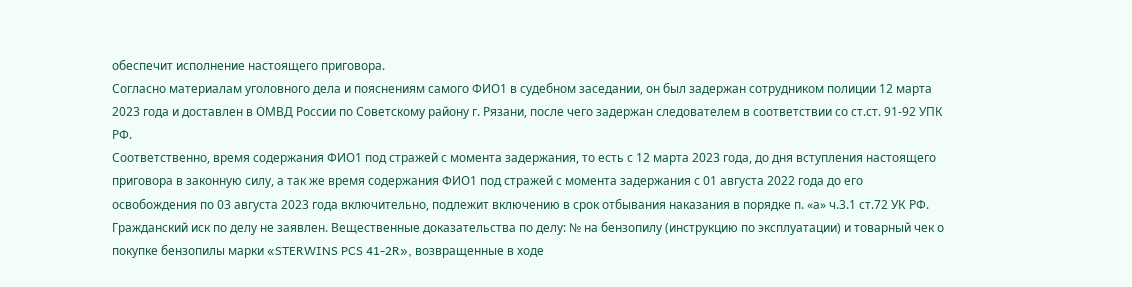обеспечит исполнение настоящего приговора.
Согласно материалам уголовного дела и пояснениям самого ФИО1 в судебном заседании, он был задержан сотрудником полиции 12 марта 2023 года и доставлен в ОМВД России по Советскому району г. Рязани, после чего задержан следователем в соответствии со ст.ст. 91-92 УПК РФ.
Соответственно, время содержания ФИО1 под стражей с момента задержания, то есть с 12 марта 2023 года, до дня вступления настоящего приговора в законную силу, а так же время содержания ФИО1 под стражей с момента задержания с 01 августа 2022 года до его освобождения по 03 августа 2023 года включительно, подлежит включению в срок отбывания наказания в порядке п. «а» ч.3.1 ст.72 УК РФ.
Гражданский иск по делу не заявлен. Вещественные доказательства по делу: № на бензопилу (инструкцию по эксплуатации) и товарный чек о покупке бензопилы марки «STERWINS PCS 41-2R», возвращенные в ходе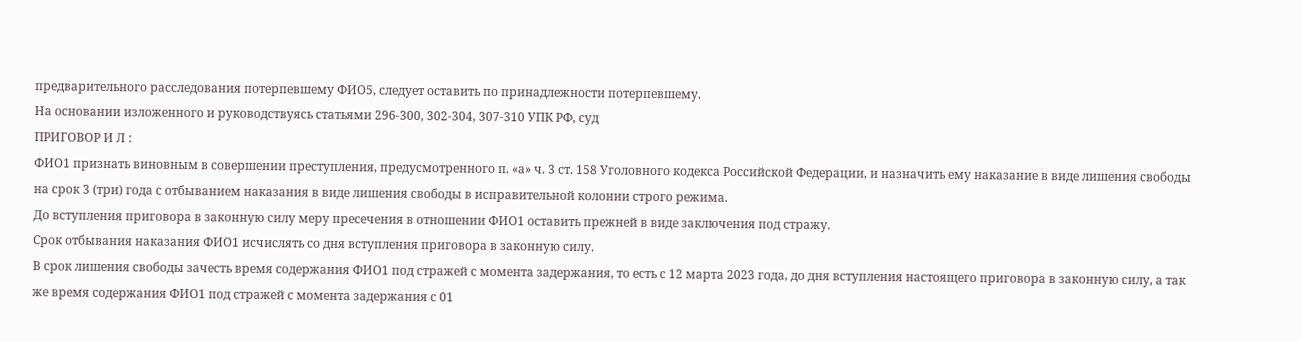предварительного расследования потерпевшему ФИО5, следует оставить по принадлежности потерпевшему.
На основании изложенного и руководствуясь статьями 296-300, 302-304, 307-310 УПК РФ, суд
ПРИГОВОР И Л :
ФИО1 признать виновным в совершении преступления, предусмотренного п. «а» ч. 3 ст. 158 Уголовного кодекса Российской Федерации, и назначить ему наказание в виде лишения свободы на срок 3 (три) года с отбыванием наказания в виде лишения свободы в исправительной колонии строго режима.
До вступления приговора в законную силу меру пресечения в отношении ФИО1 оставить прежней в виде заключения под стражу.
Срок отбывания наказания ФИО1 исчислять со дня вступления приговора в законную силу.
В срок лишения свободы зачесть время содержания ФИО1 под стражей с момента задержания, то есть с 12 марта 2023 года, до дня вступления настоящего приговора в законную силу, а так же время содержания ФИО1 под стражей с момента задержания с 01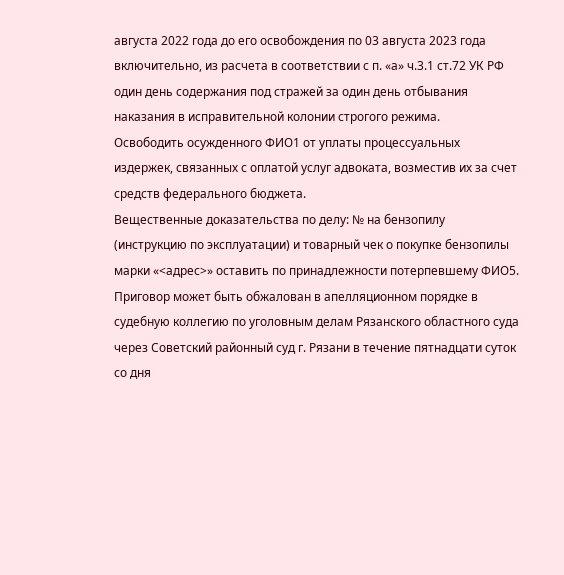августа 2022 года до его освобождения по 03 августа 2023 года включительно, из расчета в соответствии с п. «а» ч.3.1 ст.72 УК РФ один день содержания под стражей за один день отбывания наказания в исправительной колонии строгого режима.
Освободить осужденного ФИО1 от уплаты процессуальных издержек, связанных с оплатой услуг адвоката, возместив их за счет средств федерального бюджета.
Вещественные доказательства по делу: № на бензопилу (инструкцию по эксплуатации) и товарный чек о покупке бензопилы марки «<адрес>» оставить по принадлежности потерпевшему ФИО5.
Приговор может быть обжалован в апелляционном порядке в судебную коллегию по уголовным делам Рязанского областного суда через Советский районный суд г. Рязани в течение пятнадцати суток со дня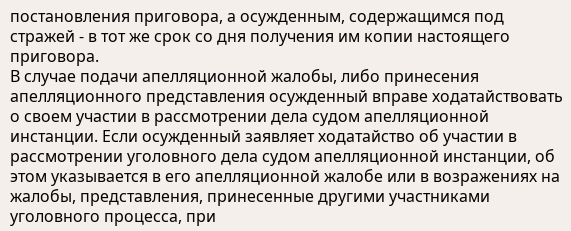постановления приговора, а осужденным, содержащимся под стражей - в тот же срок со дня получения им копии настоящего приговора.
В случае подачи апелляционной жалобы, либо принесения апелляционного представления осужденный вправе ходатайствовать о своем участии в рассмотрении дела судом апелляционной инстанции. Если осужденный заявляет ходатайство об участии в рассмотрении уголовного дела судом апелляционной инстанции, об этом указывается в его апелляционной жалобе или в возражениях на жалобы, представления, принесенные другими участниками уголовного процесса, при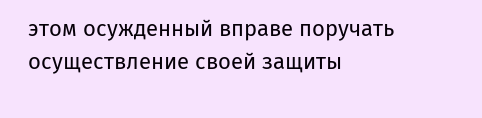этом осужденный вправе поручать осуществление своей защиты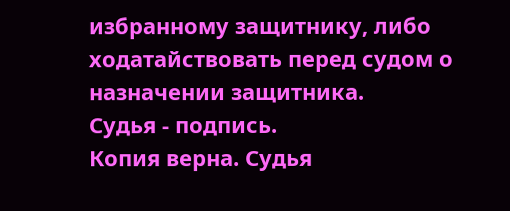избранному защитнику, либо ходатайствовать перед судом о назначении защитника.
Судья - подпись.
Копия верна. Судья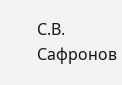С.В. Сафронов